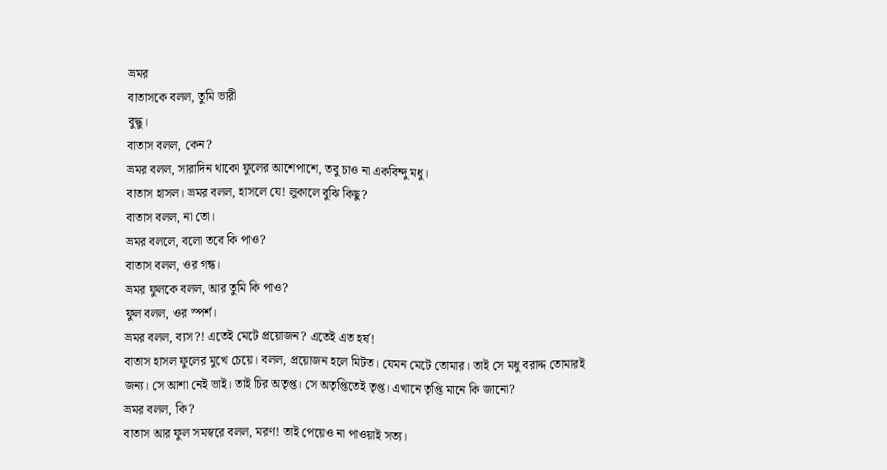ভ্রমর
বাতাসকে বলল, তুমি ভারী
বুদ্ধু।
বাতাস বলল, কেন?
ভ্রমর বলল, সারাদিন থাকো ফুলের আশেপাশে, তবু চাও না একবিন্দু মধু।
বাতাস হাসল। ভ্রমর বলল, হাসলে যে! লুকালে বুঝি কিছু?
বাতাস বলল, না তো।
ভ্রমর বললে, বলো তবে কি পাও?
বাতাস বলল, ওর গন্ধ।
ভ্রমর ফুলকে বলল, আর তুমি কি পাও?
ফুল বলল, ওর স্পর্শ।
ভ্রমর বলল, ব্যস?! এতেই মেটে প্রয়োজন? এতেই এত হর্ষ!
বাতাস হাসল ফুলের মুখে চেয়ে। বলল, প্রয়োজন হলে মিটত। যেমন মেটে তোমার। তাই সে মধু বরাদ্দ তোমারই জন্য। সে আশা নেই ভাই। তাই চির অতৃপ্ত। সে অতৃপ্তিতেই তৃপ্ত। এখানে তৃপ্তি মানে কি জানো?
ভ্রমর বলল, কি?
বাতাস আর ফুল সমস্বরে বলল, মরণ! তাই পেয়েও না পাওয়াই সত্য।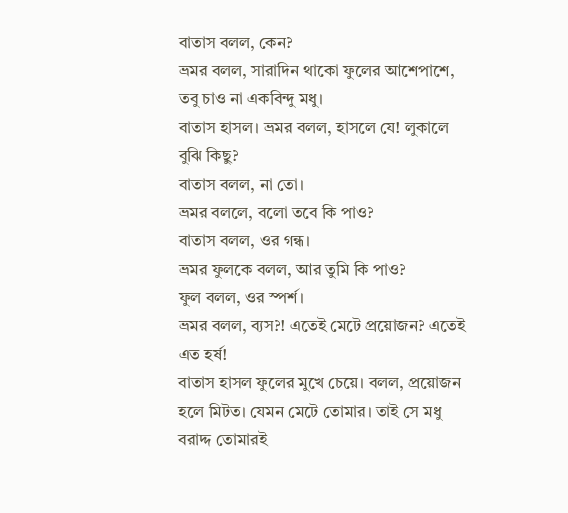বাতাস বলল, কেন?
ভ্রমর বলল, সারাদিন থাকো ফুলের আশেপাশে, তবু চাও না একবিন্দু মধু।
বাতাস হাসল। ভ্রমর বলল, হাসলে যে! লুকালে বুঝি কিছু?
বাতাস বলল, না তো।
ভ্রমর বললে, বলো তবে কি পাও?
বাতাস বলল, ওর গন্ধ।
ভ্রমর ফুলকে বলল, আর তুমি কি পাও?
ফুল বলল, ওর স্পর্শ।
ভ্রমর বলল, ব্যস?! এতেই মেটে প্রয়োজন? এতেই এত হর্ষ!
বাতাস হাসল ফুলের মুখে চেয়ে। বলল, প্রয়োজন হলে মিটত। যেমন মেটে তোমার। তাই সে মধু বরাদ্দ তোমারই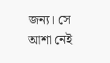জন্য। সে আশা নেই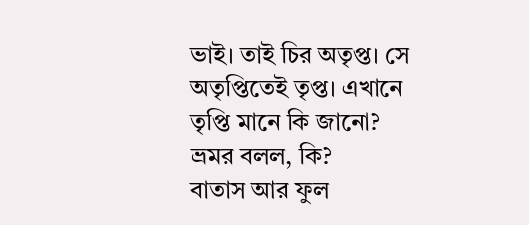ভাই। তাই চির অতৃপ্ত। সে অতৃপ্তিতেই তৃপ্ত। এখানে তৃপ্তি মানে কি জানো?
ভ্রমর বলল, কি?
বাতাস আর ফুল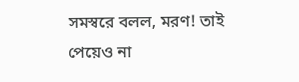সমস্বরে বলল, মরণ! তাই পেয়েও না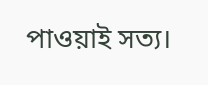পাওয়াই সত্য।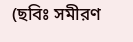(ছবিঃ সমীরণ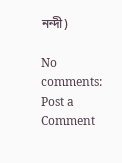নন্দী)

No comments:
Post a Comment